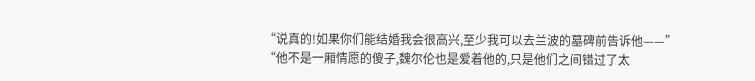“说真的!如果你们能结婚我会很高兴,至少我可以去兰波的墓碑前告诉他——”
“他不是一厢情愿的傻子,魏尔伦也是爱着他的,只是他们之间错过了太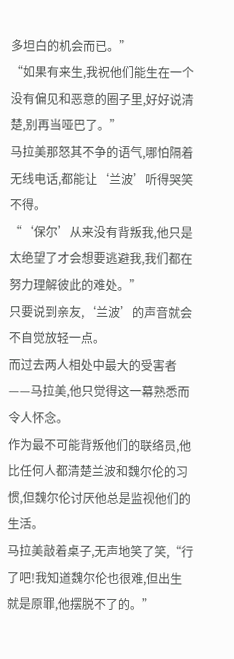多坦白的机会而已。”
“如果有来生,我祝他们能生在一个没有偏见和恶意的圈子里,好好说清楚,别再当哑巴了。”
马拉美那怒其不争的语气,哪怕隔着无线电话,都能让‘兰波’听得哭笑不得。
“‘保尔’从来没有背叛我,他只是太绝望了才会想要逃避我,我们都在努力理解彼此的难处。”
只要说到亲友,‘兰波’的声音就会不自觉放轻一点。
而过去两人相处中最大的受害者——马拉美,他只觉得这一幕熟悉而令人怀念。
作为最不可能背叛他们的联络员,他比任何人都清楚兰波和魏尔伦的习惯,但魏尔伦讨厌他总是监视他们的生活。
马拉美敲着桌子,无声地笑了笑,“行了吧!我知道魏尔伦也很难,但出生就是原罪,他摆脱不了的。”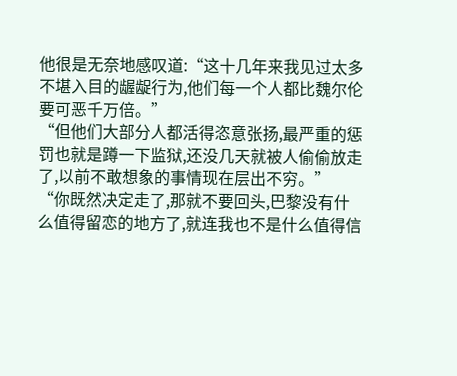他很是无奈地感叹道:“这十几年来我见过太多不堪入目的龌龊行为,他们每一个人都比魏尔伦要可恶千万倍。”
“但他们大部分人都活得恣意张扬,最严重的惩罚也就是蹲一下监狱,还没几天就被人偷偷放走了,以前不敢想象的事情现在层出不穷。”
“你既然决定走了,那就不要回头,巴黎没有什么值得留恋的地方了,就连我也不是什么值得信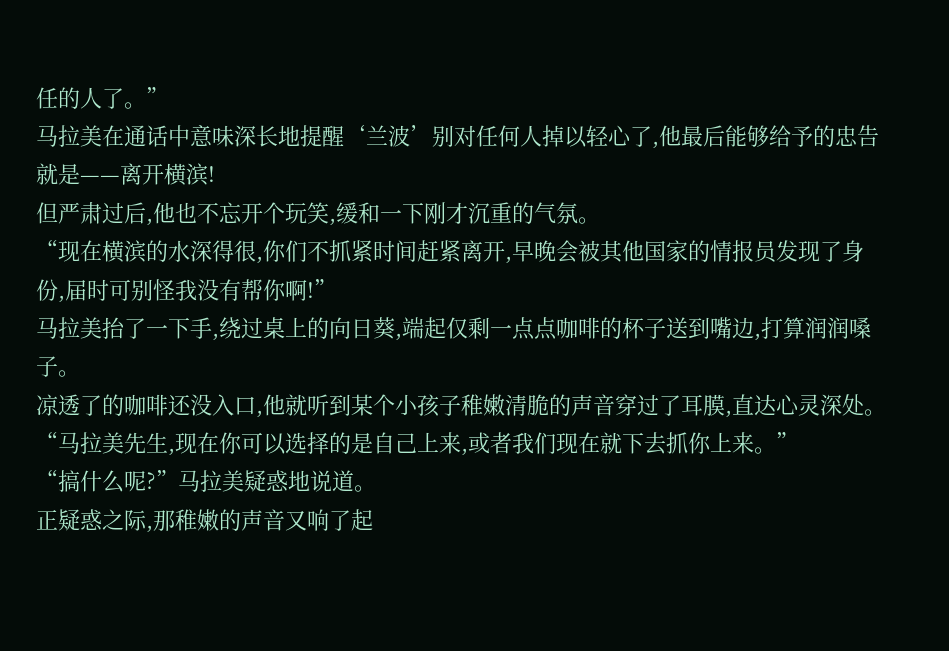任的人了。”
马拉美在通话中意味深长地提醒‘兰波’别对任何人掉以轻心了,他最后能够给予的忠告就是——离开横滨!
但严肃过后,他也不忘开个玩笑,缓和一下刚才沉重的气氛。
“现在横滨的水深得很,你们不抓紧时间赶紧离开,早晚会被其他国家的情报员发现了身份,届时可别怪我没有帮你啊!”
马拉美抬了一下手,绕过桌上的向日葵,端起仅剩一点点咖啡的杯子送到嘴边,打算润润嗓子。
凉透了的咖啡还没入口,他就听到某个小孩子稚嫩清脆的声音穿过了耳膜,直达心灵深处。
“马拉美先生,现在你可以选择的是自己上来,或者我们现在就下去抓你上来。”
“搞什么呢?”马拉美疑惑地说道。
正疑惑之际,那稚嫩的声音又响了起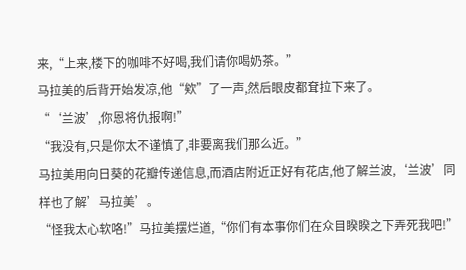来,“上来,楼下的咖啡不好喝,我们请你喝奶茶。”
马拉美的后背开始发凉,他“欸”了一声,然后眼皮都耷拉下来了。
“‘兰波’,你恩将仇报啊!”
“我没有,只是你太不谨慎了,非要离我们那么近。”
马拉美用向日葵的花瓣传递信息,而酒店附近正好有花店,他了解兰波,‘兰波’同样也了解’马拉美’。
“怪我太心软咯!”马拉美摆烂道,“你们有本事你们在众目睽睽之下弄死我吧!”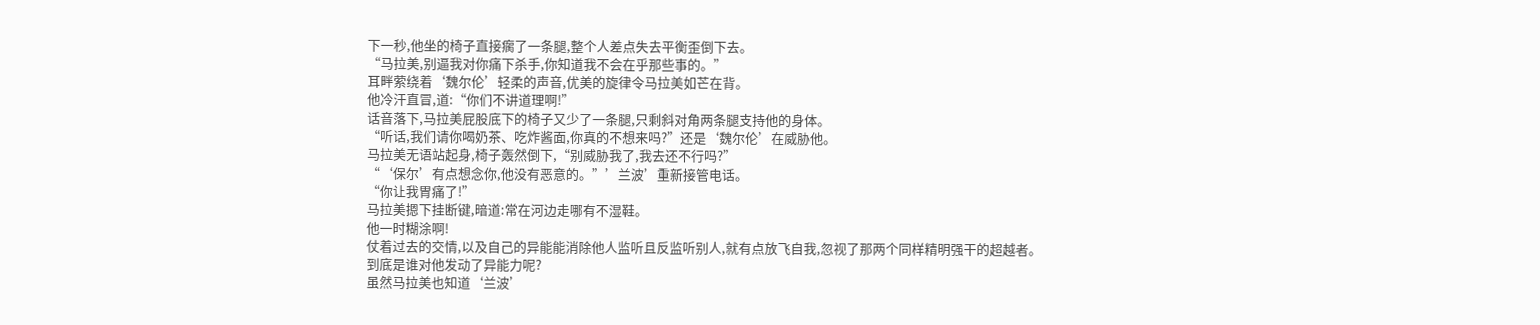下一秒,他坐的椅子直接瘸了一条腿,整个人差点失去平衡歪倒下去。
“马拉美,别逼我对你痛下杀手,你知道我不会在乎那些事的。”
耳畔萦绕着‘魏尔伦’轻柔的声音,优美的旋律令马拉美如芒在背。
他冷汗直冒,道:“你们不讲道理啊!”
话音落下,马拉美屁股底下的椅子又少了一条腿,只剩斜对角两条腿支持他的身体。
“听话,我们请你喝奶茶、吃炸酱面,你真的不想来吗?”还是‘魏尔伦’在威胁他。
马拉美无语站起身,椅子轰然倒下,“别威胁我了,我去还不行吗?”
“‘保尔’有点想念你,他没有恶意的。”’兰波’重新接管电话。
“你让我胃痛了!”
马拉美摁下挂断键,暗道:常在河边走哪有不湿鞋。
他一时糊涂啊!
仗着过去的交情,以及自己的异能能消除他人监听且反监听别人,就有点放飞自我,忽视了那两个同样精明强干的超越者。
到底是谁对他发动了异能力呢?
虽然马拉美也知道‘兰波’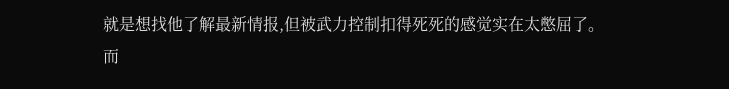就是想找他了解最新情报,但被武力控制扣得死死的感觉实在太憋屈了。
而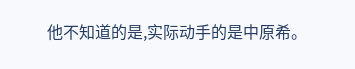他不知道的是,实际动手的是中原希。